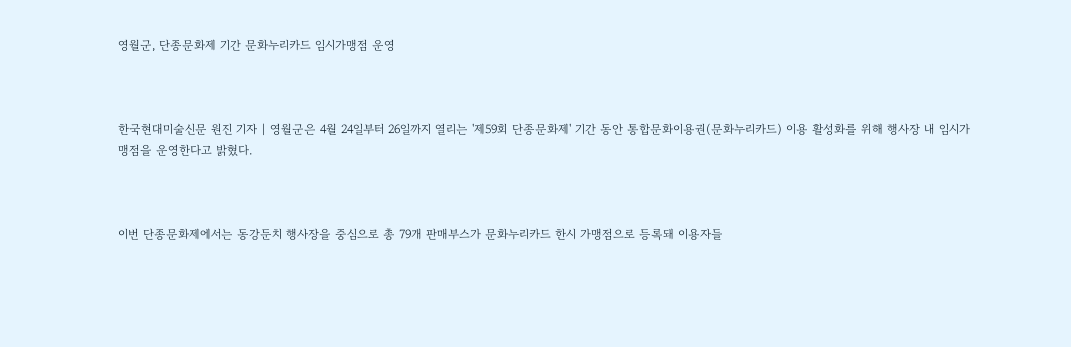영월군, 단종문화제 기간 문화누리카드 임시가맹점 운영



한국현대미술신문 원진 기자 | 영월군은 4월 24일부터 26일까지 열리는 '제59회 단종문화제' 기간 동안 통합문화이용권(문화누리카드) 이용 활성화를 위해 행사장 내 임시가맹점을 운영한다고 밝혔다.



이번 단종문화제에서는 동강둔치 행사장을 중심으로 총 79개 판매부스가 문화누리카드 한시 가맹점으로 등록돼 이용자들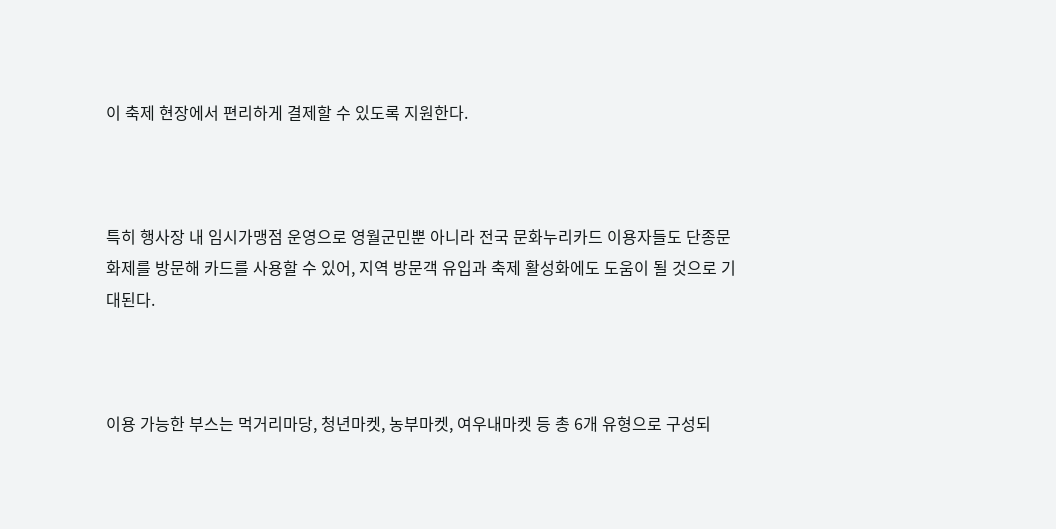이 축제 현장에서 편리하게 결제할 수 있도록 지원한다.



특히 행사장 내 임시가맹점 운영으로 영월군민뿐 아니라 전국 문화누리카드 이용자들도 단종문화제를 방문해 카드를 사용할 수 있어, 지역 방문객 유입과 축제 활성화에도 도움이 될 것으로 기대된다.



이용 가능한 부스는 먹거리마당, 청년마켓, 농부마켓, 여우내마켓 등 총 6개 유형으로 구성되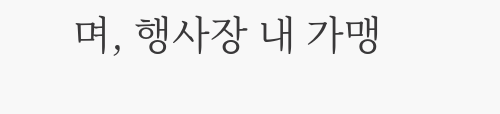며, 행사장 내 가맹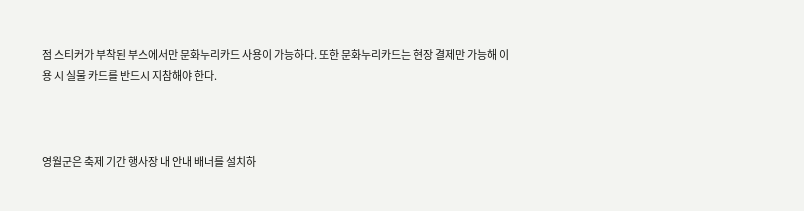점 스티커가 부착된 부스에서만 문화누리카드 사용이 가능하다. 또한 문화누리카드는 현장 결제만 가능해 이용 시 실물 카드를 반드시 지참해야 한다.



영월군은 축제 기간 행사장 내 안내 배너를 설치하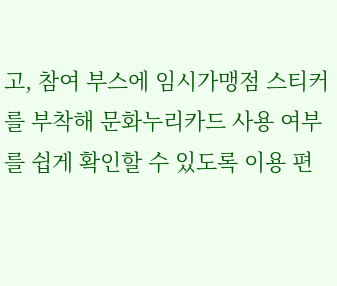고, 참여 부스에 임시가맹점 스티커를 부착해 문화누리카드 사용 여부를 쉽게 확인할 수 있도록 이용 편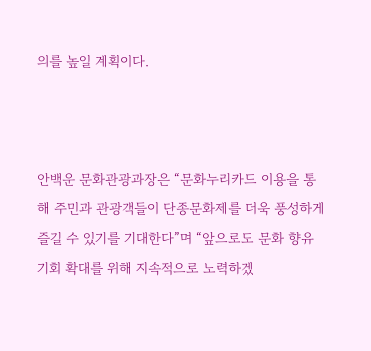의를 높일 계획이다.



안백운 문화관광과장은 “문화누리카드 이용을 통해 주민과 관광객들이 단종문화제를 더욱 풍성하게 즐길 수 있기를 기대한다”며 “앞으로도 문화 향유 기회 확대를 위해 지속적으로 노력하겠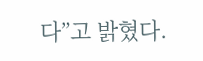다”고 밝혔다.